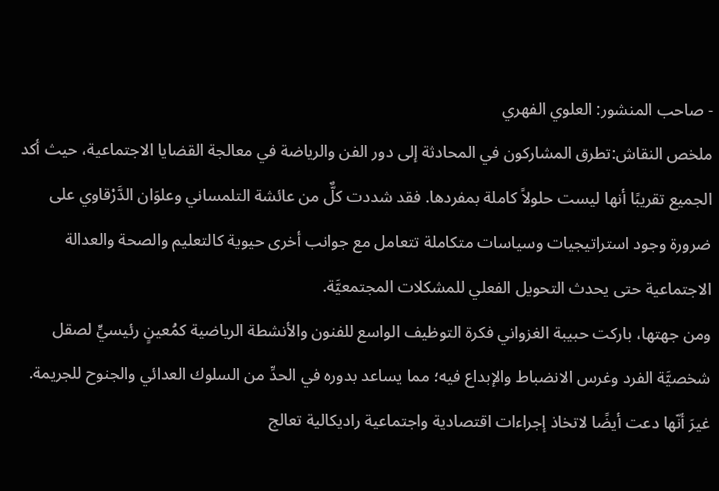- صاحب المنشور: العلوي الفهري
ملخص النقاش:تطرق المشاركون في المحادثة إلى دور الفن والرياضة في معالجة القضايا الاجتماعية، حيث أكد الجميع تقريبًا أنها ليست حلولاً كاملة بمفردها. فقد شددت كلٌّ من عائشة التلمساني وعلوَان الدَّرْقاوي على ضرورة وجود استراتيجيات وسياسات متكاملة تتعامل مع جوانب أخرى حيوية كالتعليم والصحة والعدالة الاجتماعية حتى يحدث التحويل الفعلي للمشكلات المجتمعيَّة.
ومن جهتها، باركت حبيبة الغزواني فكرة التوظيف الواسع للفنون والأنشطة الرياضية كمُعينٍ رئيسيٍّ لصقل شخصيَّة الفرد وغرس الانضباط والإبداع فيه؛ مما يساعد بدوره في الحدِّ من السلوك العدائي والجنوح للجريمة. غيرَ أنّها دعت أيضًا لاتخاذ إجراءات اقتصادية واجتماعية راديكالية تعالج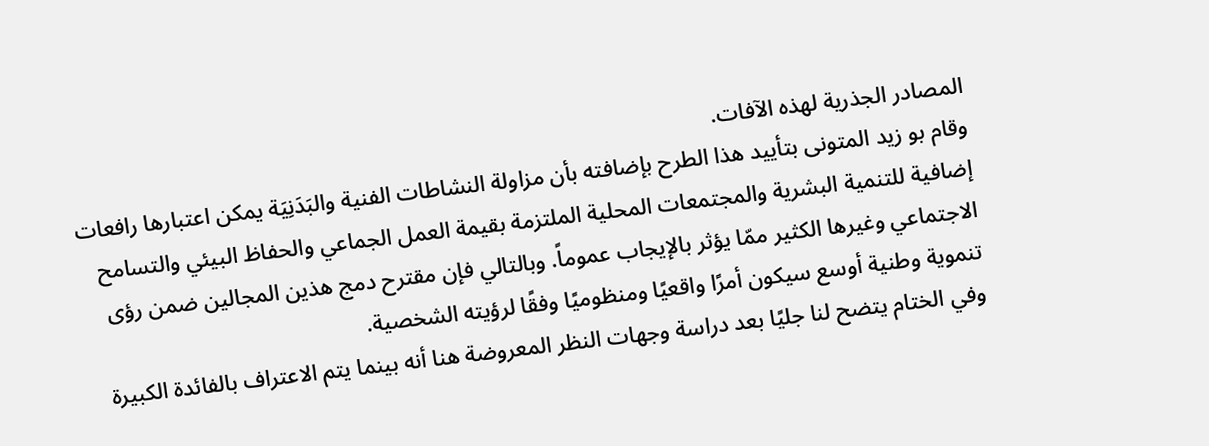المصادر الجذرية لهذه الآفات.
وقام بو زيد المتونى بتأييد هذا الطرح بإضافته بأن مزاولة النشاطات الفنية والبَدَنِيَة يمكن اعتبارها رافعات إضافية للتنمية البشرية والمجتمعات المحلية الملتزمة بقيمة العمل الجماعي والحفاظ البيئي والتسامح الاجتماعي وغيرها الكثير ممّا يؤثر بالإيجاب عموماً. وبالتالي فإن مقترح دمج هذين المجالين ضمن رؤى تنموية وطنية أوسع سيكون أمرًا واقعيًا ومنظوميًا وفقًا لرؤيته الشخصية.
وفي الختام يتضح لنا جليًا بعد دراسة وجهات النظر المعروضة هنا أنه بينما يتم الاعتراف بالفائدة الكبيرة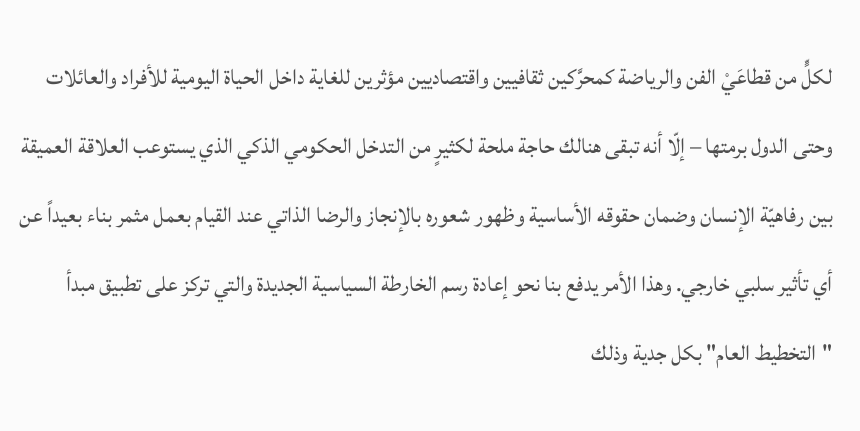لكلٍّ من قطاعَيْ الفن والرياضة كمحرَّكين ثقافيين واقتصاديين مؤثرين للغاية داخل الحياة اليومية للأفراد والعائلات وحتى الدول برمتها – إلّا أنه تبقى هنالك حاجة ملحة لكثيرٍ من التدخل الحكومي الذكي الذي يستوعب العلاقة العميقة بين رفاهيّة الإنسان وضمان حقوقه الأساسية وظهور شعوره بالإنجاز والرضا الذاتي عند القيام بعمل مثمر بناء بعيداً عن أي تأثير سلبي خارجي. وهذا الأمر يدفع بنا نحو إعادة رسم الخارطة السياسية الجديدة والتي تركز على تطبيق مبدأ "التخطيط العام" بكل جدية وذلك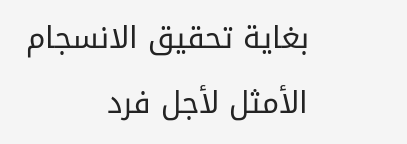بغاية تحقيق الانسجام الأمثل لأجل فرد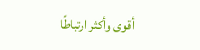أقوى وأكثر ارتباطًا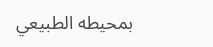بمحيطه الطبيعي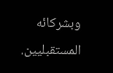وبشركائه المستقبليين.